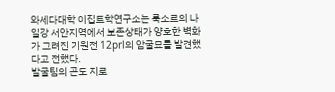와세다대학 이집트학연구소는 룩소르의 나일강 서안지역에서 보존상태가 양호한 벽화가 그려진 기원전 12prl의 암굴묘를 발견했다고 전했다.
발굴팀의 곤도 지로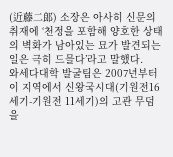(近藤二郞) 소장은 아사히 신문의 취재에 ‘천정을 포함해 양호한 상태의 벽화가 남아있는 묘가 발견되는 일은 극히 드믈다’라고 말했다.
와세다대학 발굴팀은 2007년부터 이 지역에서 신왕국시대(기원전16세기-기원전 11세기)의 고관 무덤을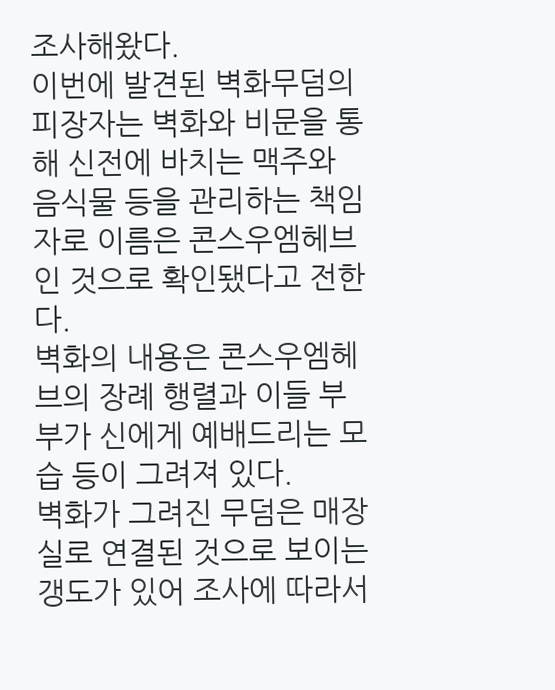조사해왔다.
이번에 발견된 벽화무덤의 피장자는 벽화와 비문을 통해 신전에 바치는 맥주와 음식물 등을 관리하는 책임자로 이름은 콘스우엠헤브인 것으로 확인됐다고 전한다.
벽화의 내용은 콘스우엠헤브의 장례 행렬과 이들 부부가 신에게 예배드리는 모습 등이 그려져 있다.
벽화가 그려진 무덤은 매장실로 연결된 것으로 보이는 갱도가 있어 조사에 따라서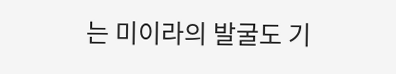는 미이라의 발굴도 기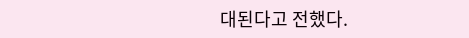대된다고 전했다.